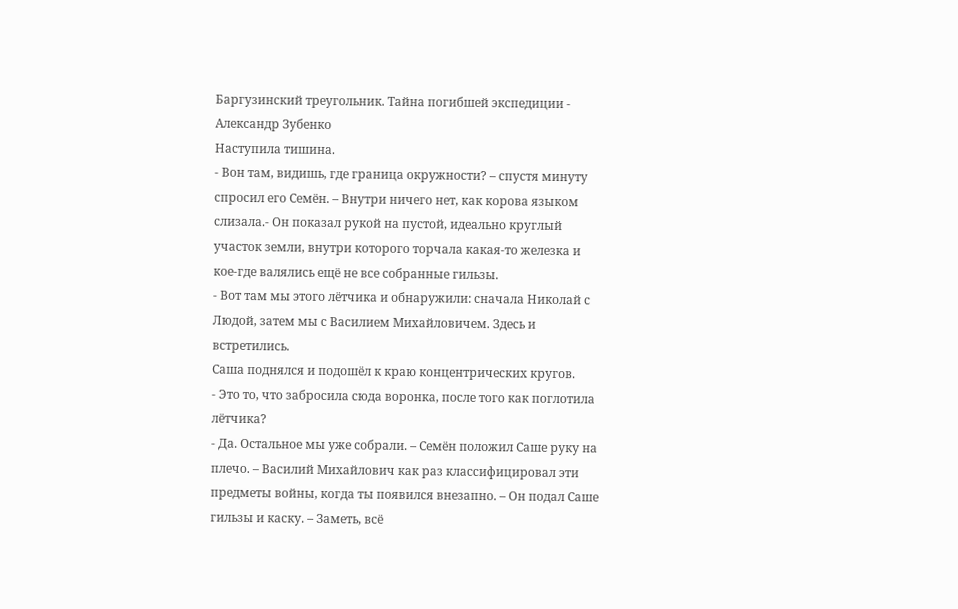Баргузинский треугольник. Тайна погибшей экспедиции - Александр Зубенко
Наступила тишина.
- Вон там, видишь, где граница окружности? – спустя минуту спросил его Семён. – Внутри ничего нет, как корова языком слизала.- Он показал рукой на пустой, идеально круглый участок земли, внутри которого торчала какая-то железка и кое-где валялись ещё не все собранные гильзы.
- Вот там мы этого лётчика и обнаружили: сначала Николай с Людой, затем мы с Василием Михайловичем. Здесь и встретились.
Саша поднялся и подошёл к краю концентрических кругов.
- Это то, что забросила сюда воронка, после того как поглотила лётчика?
- Да. Остальное мы уже собрали. – Семён положил Саше руку на плечо. – Василий Михайлович как раз классифицировал эти предметы войны, когда ты появился внезапно. – Он подал Саше гильзы и каску. – Заметь, всё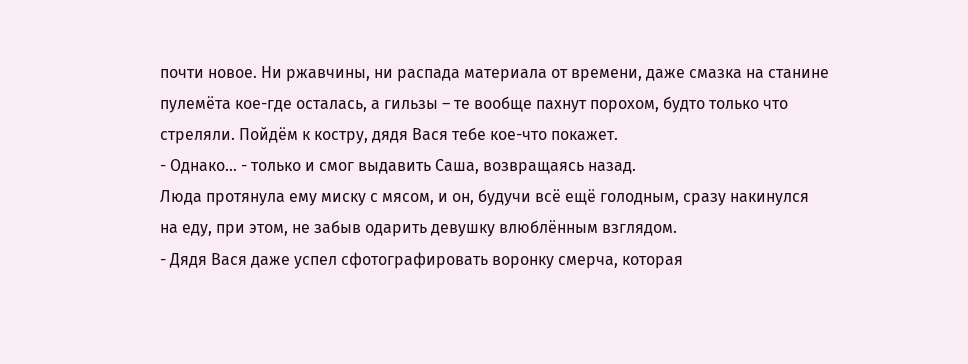почти новое. Ни ржавчины, ни распада материала от времени, даже смазка на станине пулемёта кое-где осталась, а гильзы – те вообще пахнут порохом, будто только что стреляли. Пойдём к костру, дядя Вася тебе кое-что покажет.
- Однако… - только и смог выдавить Саша, возвращаясь назад.
Люда протянула ему миску с мясом, и он, будучи всё ещё голодным, сразу накинулся на еду, при этом, не забыв одарить девушку влюблённым взглядом.
- Дядя Вася даже успел сфотографировать воронку смерча, которая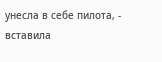унесла в себе пилота, - вставила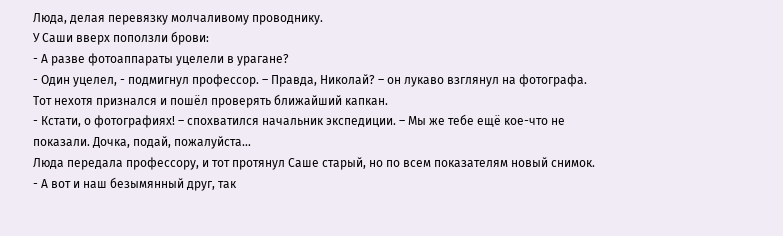Люда, делая перевязку молчаливому проводнику.
У Саши вверх поползли брови:
- А разве фотоаппараты уцелели в урагане?
- Один уцелел, - подмигнул профессор. – Правда, Николай? – он лукаво взглянул на фотографа.
Тот нехотя признался и пошёл проверять ближайший капкан.
- Кстати, о фотографиях! – спохватился начальник экспедиции. – Мы же тебе ещё кое-что не показали. Дочка, подай, пожалуйста…
Люда передала профессору, и тот протянул Саше старый, но по всем показателям новый снимок.
- А вот и наш безымянный друг, так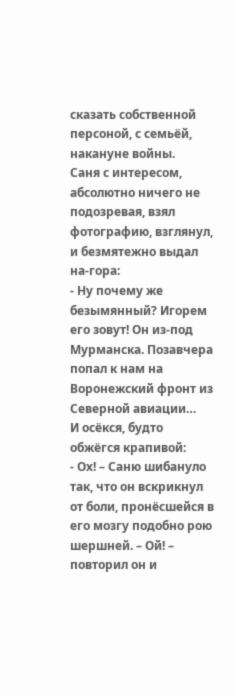сказать собственной персоной, с семьёй, накануне войны.
Саня с интересом, абсолютно ничего не подозревая, взял фотографию, взглянул, и безмятежно выдал на-гора:
- Ну почему же безымянный? Игорем его зовут! Он из-под Мурманска. Позавчера попал к нам на Воронежский фронт из Северной авиации…
И осёкся, будто обжёгся крапивой:
- Ох! – Саню шибануло так, что он вскрикнул от боли, пронёсшейся в его мозгу подобно рою шершней. – Ой! – повторил он и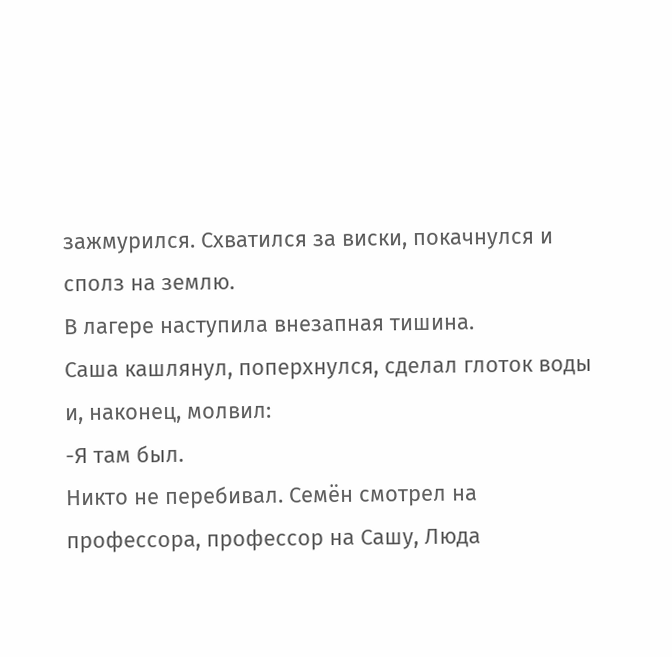зажмурился. Схватился за виски, покачнулся и сполз на землю.
В лагере наступила внезапная тишина.
Саша кашлянул, поперхнулся, сделал глоток воды и, наконец, молвил:
-Я там был.
Никто не перебивал. Семён смотрел на профессора, профессор на Сашу, Люда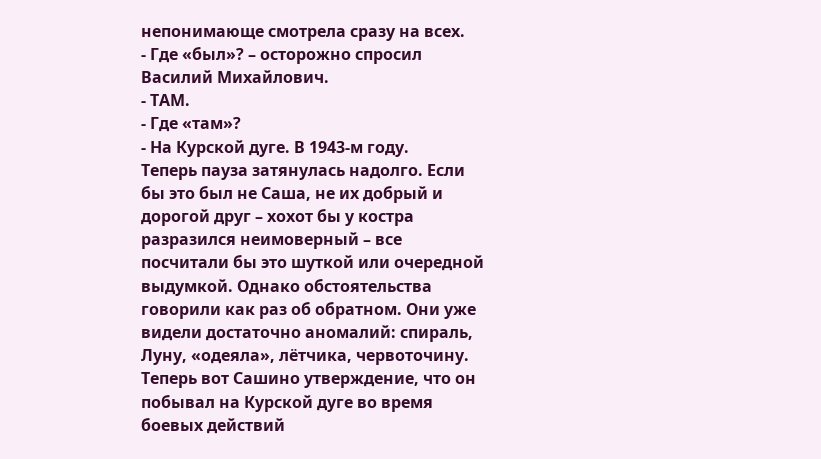непонимающе смотрела сразу на всех.
- Где «был»? – осторожно спросил Василий Михайлович.
- ТАМ.
- Где «там»?
- На Курской дуге. В 1943-м году.
Теперь пауза затянулась надолго. Если бы это был не Саша, не их добрый и дорогой друг – хохот бы у костра разразился неимоверный – все посчитали бы это шуткой или очередной выдумкой. Однако обстоятельства говорили как раз об обратном. Они уже видели достаточно аномалий: спираль, Луну, «одеяла», лётчика, червоточину. Теперь вот Сашино утверждение, что он побывал на Курской дуге во время боевых действий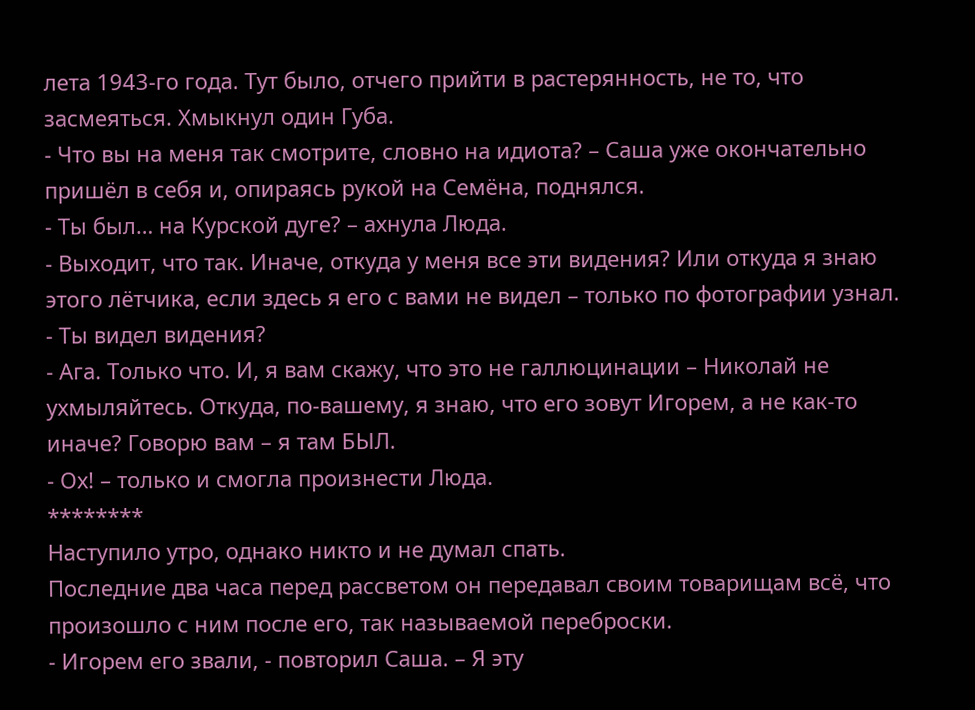лета 1943-го года. Тут было, отчего прийти в растерянность, не то, что засмеяться. Хмыкнул один Губа.
- Что вы на меня так смотрите, словно на идиота? – Саша уже окончательно пришёл в себя и, опираясь рукой на Семёна, поднялся.
- Ты был… на Курской дуге? – ахнула Люда.
- Выходит, что так. Иначе, откуда у меня все эти видения? Или откуда я знаю этого лётчика, если здесь я его с вами не видел – только по фотографии узнал.
- Ты видел видения?
- Ага. Только что. И, я вам скажу, что это не галлюцинации – Николай не ухмыляйтесь. Откуда, по-вашему, я знаю, что его зовут Игорем, а не как-то иначе? Говорю вам – я там БЫЛ.
- Ох! – только и смогла произнести Люда.
********
Наступило утро, однако никто и не думал спать.
Последние два часа перед рассветом он передавал своим товарищам всё, что произошло с ним после его, так называемой переброски.
- Игорем его звали, - повторил Саша. – Я эту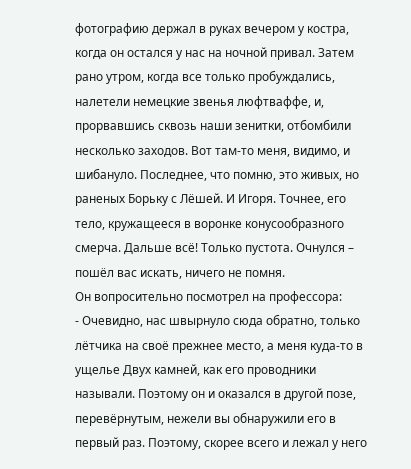фотографию держал в руках вечером у костра, когда он остался у нас на ночной привал. Затем рано утром, когда все только пробуждались, налетели немецкие звенья люфтваффе, и, прорвавшись сквозь наши зенитки, отбомбили несколько заходов. Вот там-то меня, видимо, и шибануло. Последнее, что помню, это живых, но раненых Борьку с Лёшей. И Игоря. Точнее, его тело, кружащееся в воронке конусообразного смерча. Дальше всё! Только пустота. Очнулся – пошёл вас искать, ничего не помня.
Он вопросительно посмотрел на профессора:
- Очевидно, нас швырнуло сюда обратно, только лётчика на своё прежнее место, а меня куда-то в ущелье Двух камней, как его проводники называли. Поэтому он и оказался в другой позе, перевёрнутым, нежели вы обнаружили его в первый раз. Поэтому, скорее всего и лежал у него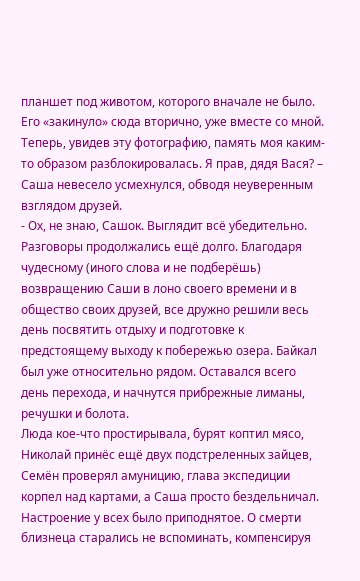планшет под животом, которого вначале не было. Его «закинуло» сюда вторично, уже вместе со мной. Теперь, увидев эту фотографию, память моя каким-то образом разблокировалась. Я прав, дядя Вася? – Саша невесело усмехнулся, обводя неуверенным взглядом друзей.
- Ох, не знаю, Сашок. Выглядит всё убедительно.
Разговоры продолжались ещё долго. Благодаря чудесному (иного слова и не подберёшь) возвращению Саши в лоно своего времени и в общество своих друзей, все дружно решили весь день посвятить отдыху и подготовке к предстоящему выходу к побережью озера. Байкал был уже относительно рядом. Оставался всего день перехода, и начнутся прибрежные лиманы, речушки и болота.
Люда кое-что простирывала, бурят коптил мясо, Николай принёс ещё двух подстреленных зайцев, Семён проверял амуницию, глава экспедиции корпел над картами, а Саша просто бездельничал. Настроение у всех было приподнятое. О смерти близнеца старались не вспоминать, компенсируя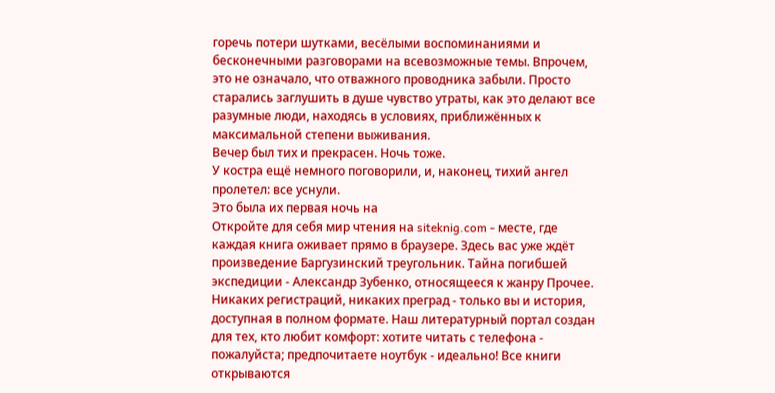горечь потери шутками, весёлыми воспоминаниями и бесконечными разговорами на всевозможные темы. Впрочем, это не означало, что отважного проводника забыли. Просто старались заглушить в душе чувство утраты, как это делают все разумные люди, находясь в условиях, приближённых к максимальной степени выживания.
Вечер был тих и прекрасен. Ночь тоже.
У костра ещё немного поговорили, и, наконец, тихий ангел пролетел: все уснули.
Это была их первая ночь на
Откройте для себя мир чтения на siteknig.com - месте, где каждая книга оживает прямо в браузере. Здесь вас уже ждёт произведение Баргузинский треугольник. Тайна погибшей экспедиции - Александр Зубенко, относящееся к жанру Прочее. Никаких регистраций, никаких преград - только вы и история, доступная в полном формате. Наш литературный портал создан для тех, кто любит комфорт: хотите читать с телефона - пожалуйста; предпочитаете ноутбук - идеально! Все книги открываются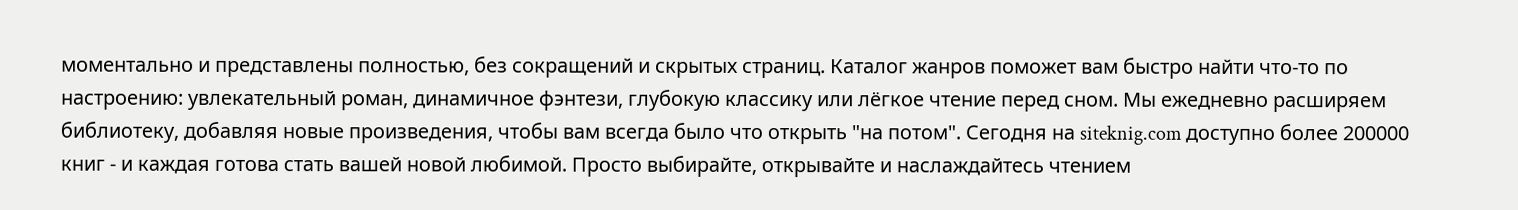моментально и представлены полностью, без сокращений и скрытых страниц. Каталог жанров поможет вам быстро найти что-то по настроению: увлекательный роман, динамичное фэнтези, глубокую классику или лёгкое чтение перед сном. Мы ежедневно расширяем библиотеку, добавляя новые произведения, чтобы вам всегда было что открыть "на потом". Сегодня на siteknig.com доступно более 200000 книг - и каждая готова стать вашей новой любимой. Просто выбирайте, открывайте и наслаждайтесь чтением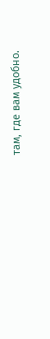там, где вам удобно.